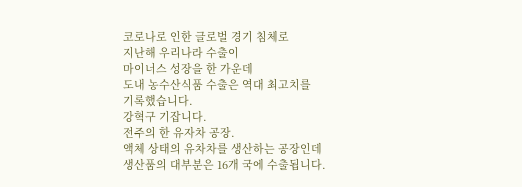코로나로 인한 글로벌 경기 침체로
지난해 우리나라 수출이
마이너스 성장을 한 가운데
도내 농수산식품 수출은 역대 최고치를
기록했습니다.
강혁구 기잡니다.
전주의 한 유자차 공장.
액체 상태의 유차차를 생산하는 공장인데 생산품의 대부분은 16개 국에 수출됩니다.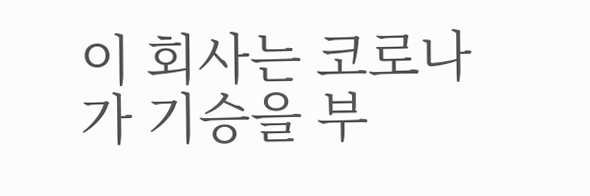이 회사는 코로나가 기승을 부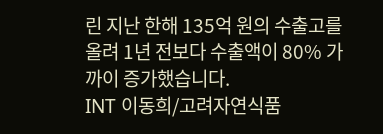린 지난 한해 135억 원의 수출고를 올려 1년 전보다 수출액이 80% 가까이 증가했습니다.
INT 이동희/고려자연식품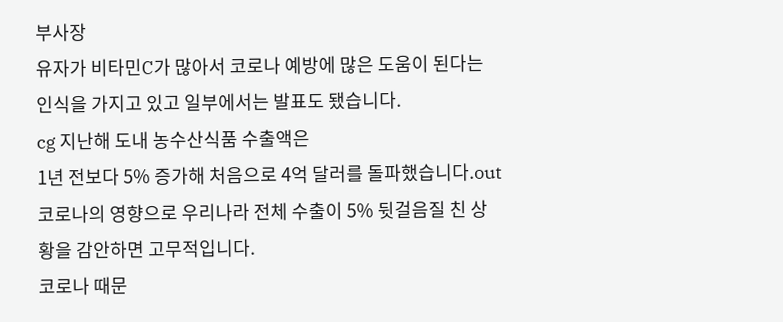부사장
유자가 비타민C가 많아서 코로나 예방에 많은 도움이 된다는 인식을 가지고 있고 일부에서는 발표도 됐습니다.
cg 지난해 도내 농수산식품 수출액은
1년 전보다 5% 증가해 처음으로 4억 달러를 돌파했습니다.out
코로나의 영향으로 우리나라 전체 수출이 5% 뒷걸음질 친 상황을 감안하면 고무적입니다.
코로나 때문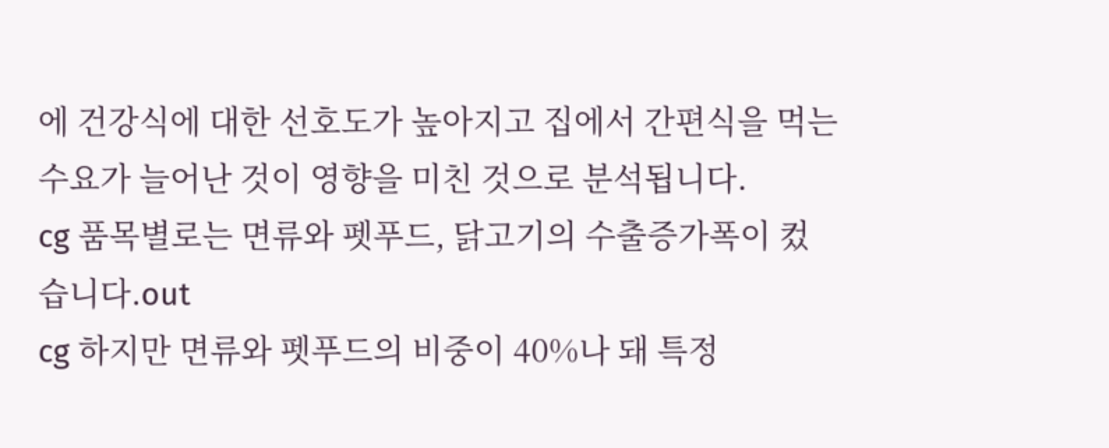에 건강식에 대한 선호도가 높아지고 집에서 간편식을 먹는 수요가 늘어난 것이 영향을 미친 것으로 분석됩니다.
cg 품목별로는 면류와 펫푸드, 닭고기의 수출증가폭이 컸습니다.out
cg 하지만 면류와 펫푸드의 비중이 40%나 돼 특정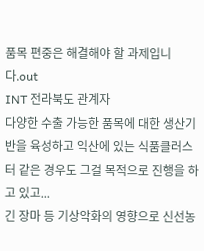품목 편중은 해결해야 할 과제입니다.out
INT 전라북도 관계자
다양한 수출 가능한 품목에 대한 생산기반을 육성하고 익산에 있는 식품클러스터 같은 경우도 그걸 목적으로 진행을 하고 있고...
긴 장마 등 기상악화의 영향으로 신선농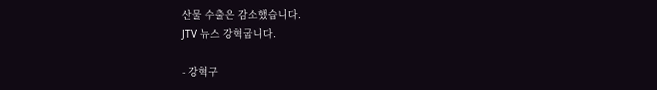산물 수출은 감소했습니다.
JTV 뉴스 강혁굽니다.

- 강혁구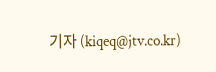기자 (kiqeq@jtv.co.kr)